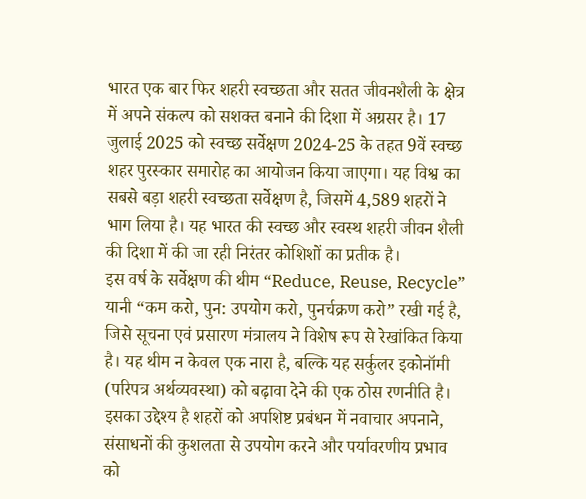भारत एक बार फिर शहरी स्वच्छता और सतत जीवनशैली के क्षेत्र में अपने संकल्प को सशक्त बनाने की दिशा में अग्रसर है। 17 जुलाई 2025 को स्वच्छ सर्वेक्षण 2024-25 के तहत 9वें स्वच्छ शहर पुरस्कार समारोह का आयोजन किया जाएगा। यह विश्व का सबसे बड़ा शहरी स्वच्छता सर्वेक्षण है, जिसमें 4,589 शहरों ने भाग लिया है। यह भारत की स्वच्छ और स्वस्थ शहरी जीवन शैली की दिशा में की जा रही निरंतर कोशिशों का प्रतीक है।
इस वर्ष के सर्वेक्षण की थीम “Reduce, Reuse, Recycle” यानी “कम करो, पुन: उपयोग करो, पुनर्चक्रण करो” रखी गई है, जिसे सूचना एवं प्रसारण मंत्रालय ने विशेष रूप से रेखांकित किया है। यह थीम न केवल एक नारा है, बल्कि यह सर्कुलर इकोनॉमी (परिपत्र अर्थव्यवस्था) को बढ़ावा देने की एक ठोस रणनीति है। इसका उद्देश्य है शहरों को अपशिष्ट प्रबंधन में नवाचार अपनाने, संसाधनों की कुशलता से उपयोग करने और पर्यावरणीय प्रभाव को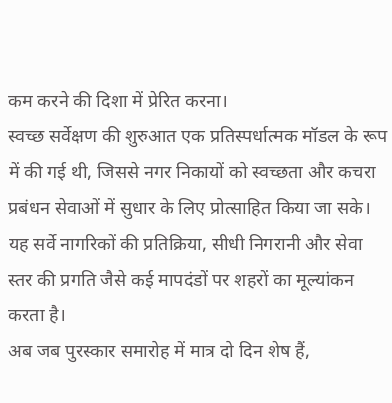कम करने की दिशा में प्रेरित करना।
स्वच्छ सर्वेक्षण की शुरुआत एक प्रतिस्पर्धात्मक मॉडल के रूप में की गई थी, जिससे नगर निकायों को स्वच्छता और कचरा प्रबंधन सेवाओं में सुधार के लिए प्रोत्साहित किया जा सके। यह सर्वे नागरिकों की प्रतिक्रिया, सीधी निगरानी और सेवा स्तर की प्रगति जैसे कई मापदंडों पर शहरों का मूल्यांकन करता है।
अब जब पुरस्कार समारोह में मात्र दो दिन शेष हैं,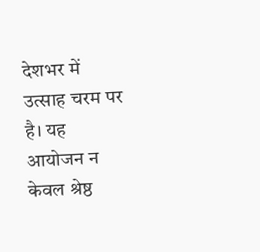देशभर में उत्साह चरम पर है। यह आयोजन न केवल श्रेष्ठ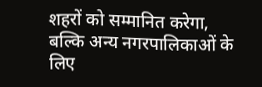शहरों को सम्मानित करेगा, बल्कि अन्य नगरपालिकाओं के लिए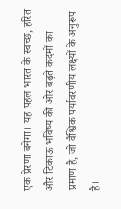एक प्रेरणा बनेगा। यह पहल भारत के स्वच्छ, हरित और टिकाऊ भविष्य की ओर बढ़ते कदमों का प्रमाण है, जो वैश्विक पर्यावरणीय लक्ष्यों के अनुरूप है।